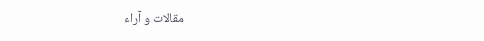مقالات و آراء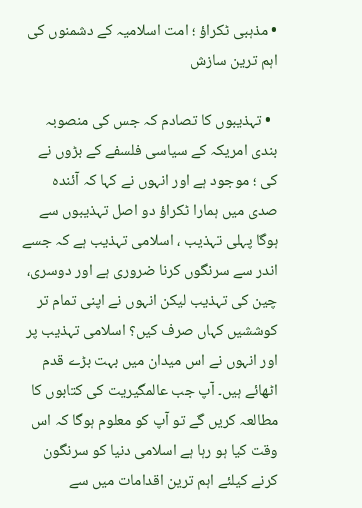• مذہبی ٹکراؤ ؛ امت اسلامیہ کے دشمنوں کی اہم ترین سازش

  • تہذيبوں کا تصادم کہ جس کی منصوبہ بندی امريکہ کے سياسی فلسفے کے بڑوں نے کی ؛ موجود ہے اور انہوں نے کہا کہ آئندہ صدی ميں ہمارا ٹکراؤ دو اصل تہذيبوں سے ہوگا پہلی تہذيب ، اسلامی تہذيب ہے کہ جسے اندر سے سرنگوں کرنا ضروری ہے اور دوسری، چين کی تہذيب ليکن انہوں نے اپنی تمام تر کوششيں کہاں صرف کيں؟ اسلامی تہذيب پر اور انہوں نے اس ميدان ميں بہت بڑے قدم اٹھائے ہيں۔ آپ جب عالمگيريت کی کتابوں کا مطالعہ کريں گے تو آپ کو معلوم ہوگا کہ اس وقت کيا ہو رہا ہے اسلامی دنيا کو سرنگون کرنے کيلئے اہم ترين اقدامات ميں سے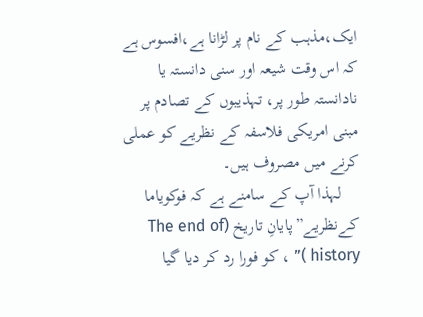ايک،مذہب کے نام پر لڑانا ہے،افسوس ہے کہ اس وقت شيعہ اور سنی دانستہ يا نادانستہ طور پر، تہذيبوں کے تصادم پر مبنی امريکی فلاسفہ کے نظريے کو عملی کرنے ميں مصروف ہيں۔
    لہذا آپ کے سامنے ہے کہ فوکوياما کےنظريے”پايانِ تاريخ (The end of history )” ، کو فورا رد کر ديا گيا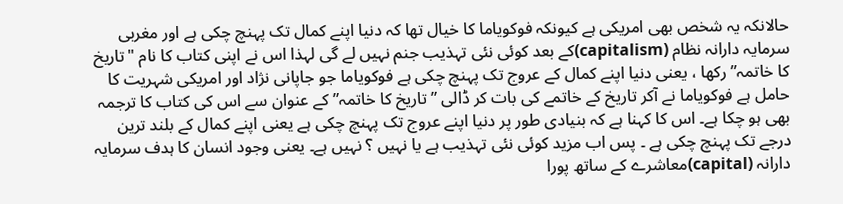حالانکہ يہ شخص بھی امريکی ہے کيونکہ فوکوياما کا خيال تھا کہ دنيا اپنے کمال تک پہنچ چکی ہے اور مغربی سرمايہ دارانہ نظام (capitalism)کے بعد کوئی نئی تہذيب جنم نہيں لے گی لہذا اس نے اپنی کتاب کا نام "تاريخ کا خاتمہ” رکھا ، يعنی دنيا اپنے کمال کے عروج تک پہنچ چکی ہے فوکوياما جو جاپانی نژاد اور امريکی شہريت کا حامل ہے فوکوياما نے آکر تاريخ کے خاتمے کی بات کر ڈالی ” تاريخ کا خاتمہ” کے عنوان سے اس کی کتاب کا ترجمہ بھی ہو چکا ہے۔ اس کا کہنا ہے کہ بنيادی طور پر دنيا اپنے عروج تک پہنچ چکی ہے يعنی اپنے کمال کے بلند ترين درجے تک پہنچ چکی ہے ۔ پس اب مزيد کوئی نئی تہذيب ہے يا نہيں ؟ نہيں ہے۔ يعنی وجود انسان کا ہدف سرمايہ دارانہ (capital)معاشرے کے ساتھ پورا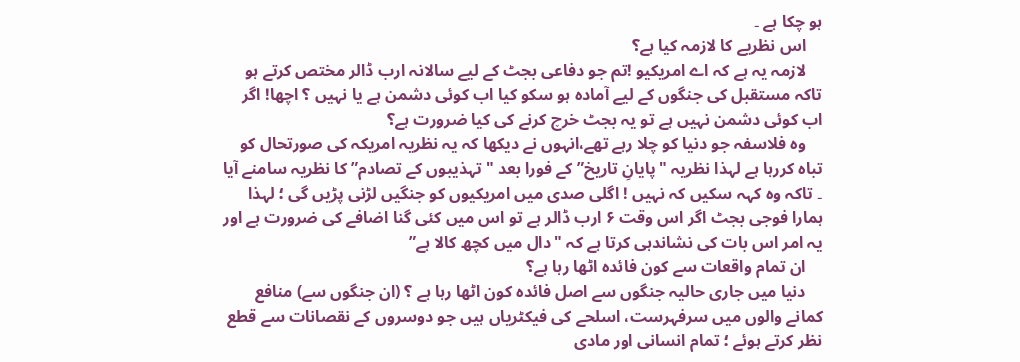ہو چکا ہے ۔
    اس نظريے کا لازمہ کيا ہے؟
    لازمہ يہ ہے کہ اے امريکيو !تم جو دفاعی بجٹ کے ليے سالانہ ارب ڈالر مختص کرتے ہو تاکہ مستقبل کی جنگوں کے ليے آمادہ ہو سکو کيا اب کوئی دشمن ہے يا نہيں ؟ اچھا! اگر اب کوئی دشمن نہيں ہے تو يہ بجٹ خرچ کرنے کی کيا ضرورت ہے؟
    وہ فلاسفہ جو دنيا کو چلا رہے تھے،انہوں نے ديکھا کہ يہ نظريہ امريکہ کی صورتحال کو تباہ کررہا ہے لہذا نظريہ "پايانِ تاريخ” کے فورا بعد "تہذيبوں کے تصادم” کا نظريہ سامنے آيا ۔ تاکہ وہ کہہ سکيں کہ نہيں ! اگلی صدی ميں امريکيوں کو جنگيں لڑنی پڑيں گی ؛ لہذا ہمارا فوجی بجٹ اگر اس وقت ۶ ارب ڈالر ہے تو اس ميں کئی گنا اضافے کی ضرورت ہے اور يہ امر اس بات کی نشاندہی کرتا ہے کہ "دال ميں کچھ کالا ہے”
    ان تمام واقعات سے کون فائدہ اٹھا رہا ہے؟
    دنيا ميں جاری حاليہ جنگوں سے اصل فائدہ کون اٹھا رہا ہے ؟ (ان جنگوں سے) منافع کمانے والوں ميں سرفہرست، اسلحے کی فيکٹرياں ہيں جو دوسروں کے نقصانات سے قطع نظر کرتے ہوئے ؛ تمام انسانی اور مادی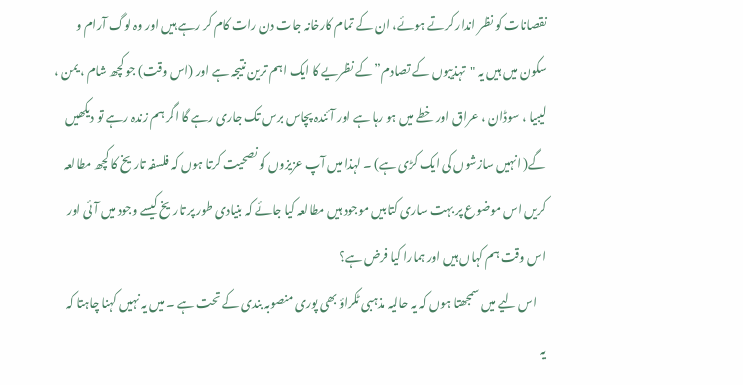نقصانات کو نظر اندار کرتے ہوئے، ان کے تمام کارخانہ جات دن رات کام کر رہے ہيں اور وہ لوگ آرام و سکون ميں ہيں يہ "تہذيبوں کے تصادم”کے نظريے کا ايک اہم ترين نتيجہ ہے اور (اس وقت) جو کچھ شام ، يمن ، ليبيا ، سوڈان ، عراق اور خطے ميں ہو رہا ہے اور آئندہ پچاس برس تک جاری رہے گا اگر ہم زندہ رہے تو ديکھيں گے( انہیں سازشوں کی ایک کڑی ہے) ۔ لہذا ميں آپ عزيزوں کو نصحيت کرتا ہوں کہ فلسفہ تاريخ کا کچھ مطالعہ کريں اس موضوع پر بہت ساری کتابيں موجود ہيں مطالعہ کيا جائے کہ بنيادی طور پر تاريخ کيسے وجود ميں آئی اور اس وقت ہم کہاں ہيں اور ہمارا کيا فرض ہے؟
    اس لیے ميں سمجھتا ہوں کہ يہ حاليہ مذہبی ٹکراؤ بھی پوری منصوبہ بندی کے تحت ہے ۔ ميں يہ نہيں کہنا چاہتا کہ يہ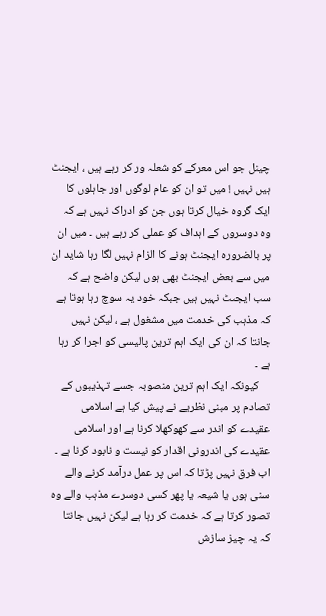چينل جو اس معرکے کو شعلہ ور کر رہے ہيں ، ايجنٹ ہيں نہيں ! ميں تو ان کو عام لوگوں اور جاہلوں کا ايک گروہ خيال کرتا ہوں جن کو ادراک نہيں ہے کہ وہ دوسروں کے اہداف کو عملی کر رہے ہيں ۔ ميں ان پر بالضرورہ ايجنٹ ہونے کا الزام نہيں لگا رہا شايد ان ميں سے بعض ايجنٹ بھی ہوں ليکن واضح ہے کہ سب ايجںٹ نہيں ہيں جبکہ خود يہ سوچ رہا ہوتا ہے کہ مذہب کی خدمت ميں مشغول ہے ، ليکن نہيں جانتا کہ ان کی ايک اہم ترين پاليسی کو اجرا کر رہا ہے ۔
    کيونکہ ايک اہم ترين منصوبہ جسے تہذيبوں کے تصادم پر مبنی نظريے نے پيش کيا ہے اسلامی عقيدے کو اندر سے کھوکھلا کرنا ہے اور اسلامی عقيدے کی اندرونی اقدار کو نيست و نابود کرنا ہے ۔ اب فرق نہيں پڑتا کہ اس پر عمل درآمد کرنے والے سنی ہوں يا شيعہ يا پھر کسی دوسرے مذہب والے وہ تصور کرتا ہے کہ خدمت کر رہا ہے ليکن نہيں جانتا کہ يہ چيز سازش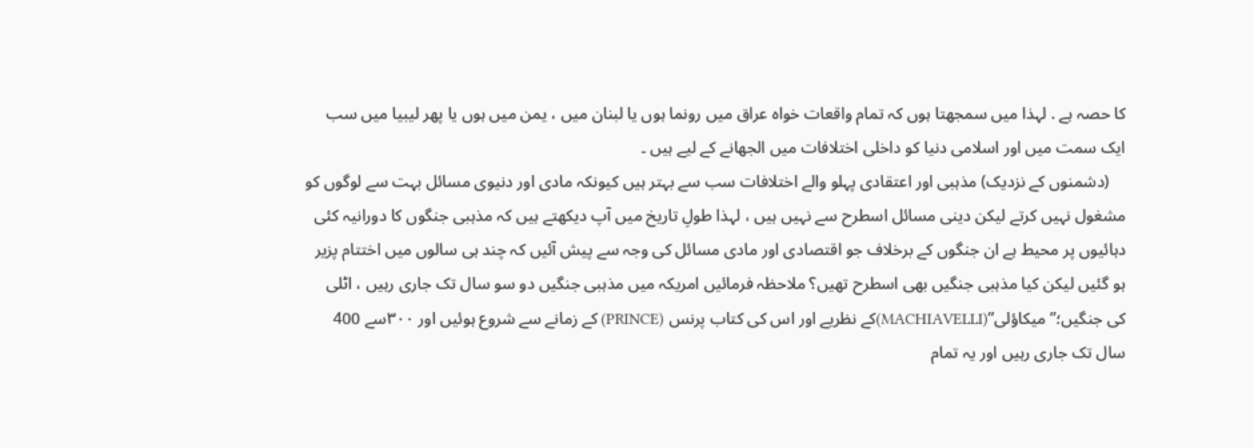کا حصہ ہے . لہذا ميں سمجھتا ہوں کہ تمام واقعات خواہ عراق ميں رونما ہوں يا لبنان ميں ، يمن ميں ہوں يا پھر ليبيا ميں سب ايک سمت ميں اور اسلامی دنيا کو داخلی اختلافات ميں الجھانے کے ليے ہيں ۔
    (دشمنوں کے نزديک) مذہبی اور اعتقادی پہلو والے اختلافات سب سے بہتر ہيں کيونکہ مادی اور دنيوی مسائل بہت سے لوگوں کو مشغول نہيں کرتے ليکن دينی مسائل اسطرح سے نہيں ہيں ، لہذا طولِ تاريخ ميں آپ ديکھتے ہيں کہ مذہبی جنگوں کا دورانيہ کئی دہائيوں پر محيط ہے ان جنگوں کے برخلاف جو اقتصادی اور مادی مسائل کی وجہ سے پيش آئيں کہ چند ہی سالوں ميں اختتام پزير ہو گئيں ليکن کیا مذہبی جنگيں بھی اسطرح تھیں؟ ملاحظہ فرمائیں امريکہ ميں مذہبی جنگيں دو سو سال تک جاری رہيں ، اٹلی کی جنگيں؛”ميکاؤلی”(MACHIAVELLI)کے نظريے اور اس کی کتاب پرنس (PRINCE) کے زمانے سے شروع ہوئيں اور ۳۰۰سے 400 سال تک جاری رہيں اور يہ تمام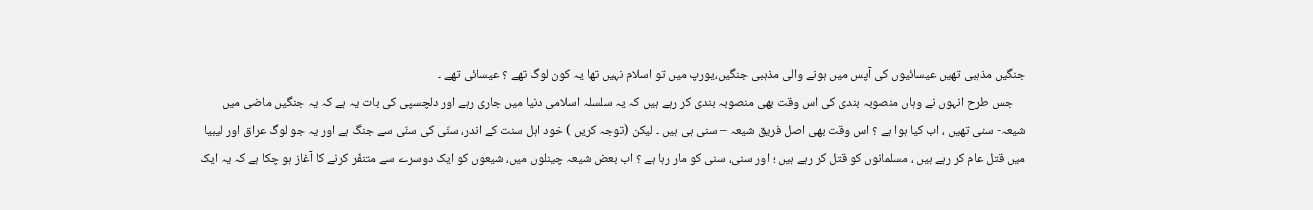جنگيں مذہبی تھيں عيسائيوں کی آپس ميں ہونے والی مذہبی جنگيں،يورپ ميں تو اسلام نہيں تھا يہ کون لوگ تھے ؟ عيسائی تھے ۔
    جس طرح انہوں نے وہاں منصوبہ بندی کی اس وقت بھی منصوبہ بندی کر رہے ہيں کہ يہ سلسلہ اسلامی دنيا ميں جاری رہے اور دلچسپی کی بات يہ ہے کہ يہ جنگيں ماضی ميں شيعہ- سنی تھيں ، اب کيا ہوا ہے ؟ اس وقت بھی اصل فريق شيعہ – سنی ہی ہيں ۔ ليکن (توجہ کریں ) خود اہل سنت کے اندر، سنّی کی سنّی سے جنگ ہے اور يہ جو لوگ عراق اور ليبيا ميں قتل عام کر رہے ہيں ، مسلمانوں کو قتل کر رہے ہيں ؛ اور سنی، سنی کو مار رہا ہے ؟ اب بعض شيعہ چينلوں ميں، شيعوں کو ايک دوسرے سے متنفّر کرنے کا آغاز ہو چکا ہے کہ يہ ايک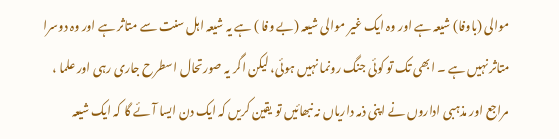موالی (باوفا) شيعہ ہے اور وہ ايک غير موالی شيعہ (بے وفا ) ہے يہ شيعہ اہل سنت سے متاثر ہے اور وہ دوسرا متاثر نہيں ہے ۔ ابھی تک تو کوئی جنگ رونما نہيں ہوئی، ليکن اگر يہ صورتحال اسطرح جاری رہی اور علما ، مراجع اور مذہبی اداروں نے اپنی ذمہ دارياں نہ نبھائيں تو يقين کريں کہ ايک دن ايسا آئے گا کہ ايک شيعہ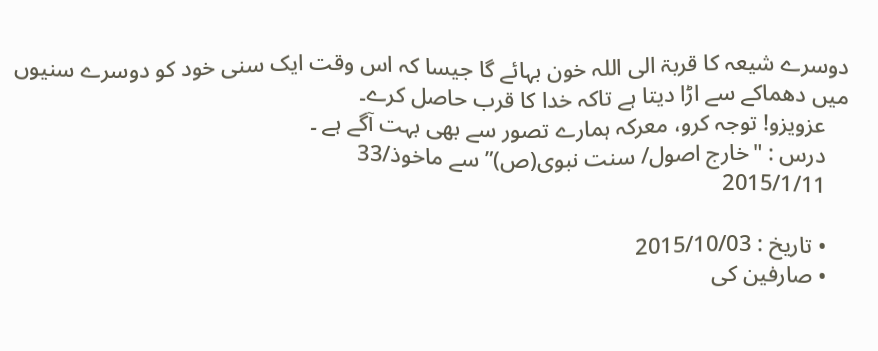دوسرے شيعہ کا قربۃ الی اللہ خون بہائے گا جيسا کہ اس وقت ايک سنی خود کو دوسرے سنيوں ميں دھماکے سے اڑا ديتا ہے تاکہ خدا کا قرب حاصل کرے۔
    عزويزو! توجہ کرو، معرکہ ہمارے تصور سے بھی بہت آگے ہے ۔
    درس : "خارج اصول/ سنت نبوی(ص)” سے ماخوذ/33
    2015/1/11

    • تاریخ : 2015/10/03
    • صارفین کی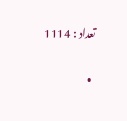تعداد : 1114

  •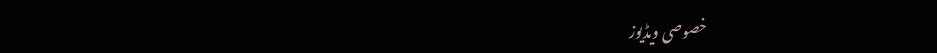خصوصی ویڈیوز